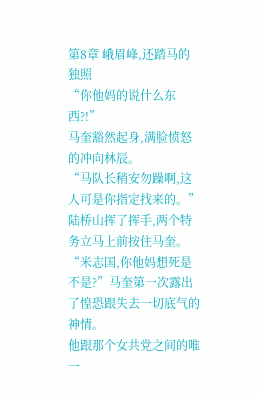第8章 峨眉峰,还踏马的独照
“你他妈的说什么东西?!”
马奎豁然起身,满脸愤怒的冲向林辰。
“马队长稍安勿躁啊,这人可是你指定找来的。”
陆桥山挥了挥手,两个特务立马上前按住马奎。
“米志国,你他妈想死是不是?”马奎第一次露出了惶恐跟失去一切底气的神情。
他跟那个女共党之间的唯一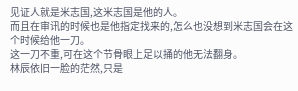见证人就是米志国,这米志国是他的人。
而且在审讯的时候也是他指定找来的,怎么也没想到米志国会在这个时候给他一刀。
这一刀不重,可在这个节骨眼上足以捅的他无法翻身。
林辰依旧一脸的茫然,只是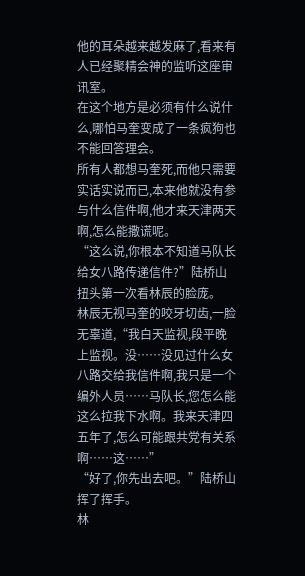他的耳朵越来越发麻了,看来有人已经聚精会神的监听这座审讯室。
在这个地方是必须有什么说什么,哪怕马奎变成了一条疯狗也不能回答理会。
所有人都想马奎死,而他只需要实话实说而已,本来他就没有参与什么信件啊,他才来天津两天啊,怎么能撒谎呢。
“这么说,你根本不知道马队长给女八路传递信件?”陆桥山扭头第一次看林辰的脸庞。
林辰无视马奎的咬牙切齿,一脸无辜道,“我白天监视,段平晚上监视。没……没见过什么女八路交给我信件啊,我只是一个编外人员……马队长,您怎么能这么拉我下水啊。我来天津四五年了,怎么可能跟共党有关系啊……这……”
“好了,你先出去吧。”陆桥山挥了挥手。
林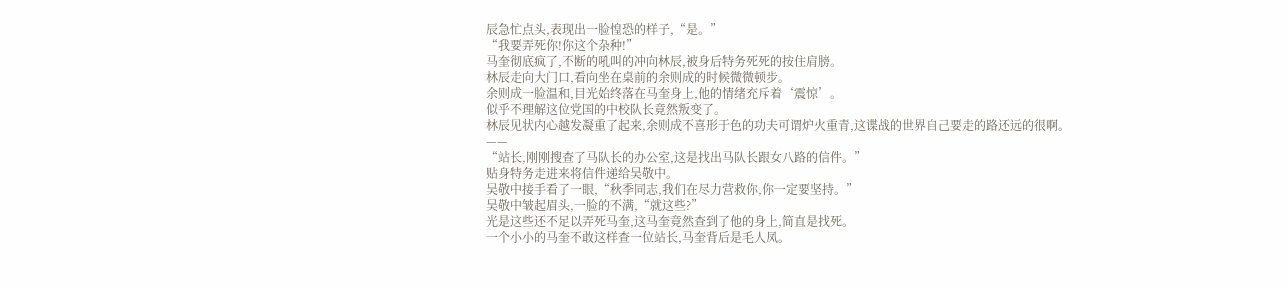辰急忙点头,表现出一脸惶恐的样子,“是。”
“我要弄死你!你这个杂种!”
马奎彻底疯了,不断的吼叫的冲向林辰,被身后特务死死的按住肩膀。
林辰走向大门口,看向坐在桌前的余则成的时候微微顿步。
余则成一脸温和,目光始终落在马奎身上,他的情绪充斥着‘震惊’。
似乎不理解这位党国的中校队长竟然叛变了。
林辰见状内心越发凝重了起来,余则成不喜形于色的功夫可谓炉火重青,这谍战的世界自己要走的路还远的很啊。
——
“站长,刚刚搜查了马队长的办公室,这是找出马队长跟女八路的信件。”
贴身特务走进来将信件递给吴敬中。
吴敬中接手看了一眼,“秋季同志,我们在尽力营救你,你一定要坚持。”
吴敬中皱起眉头,一脸的不满,“就这些?”
光是这些还不足以弄死马奎,这马奎竟然查到了他的身上,简直是找死。
一个小小的马奎不敢这样查一位站长,马奎背后是毛人凤。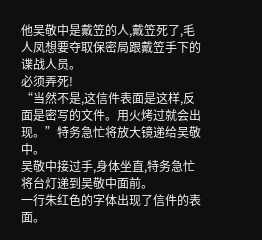他吴敬中是戴笠的人,戴笠死了,毛人凤想要夺取保密局跟戴笠手下的谍战人员。
必须弄死!
“当然不是,这信件表面是这样,反面是密写的文件。用火烤过就会出现。”特务急忙将放大镜递给吴敬中。
吴敬中接过手,身体坐直,特务急忙将台灯递到吴敬中面前。
一行朱红色的字体出现了信件的表面。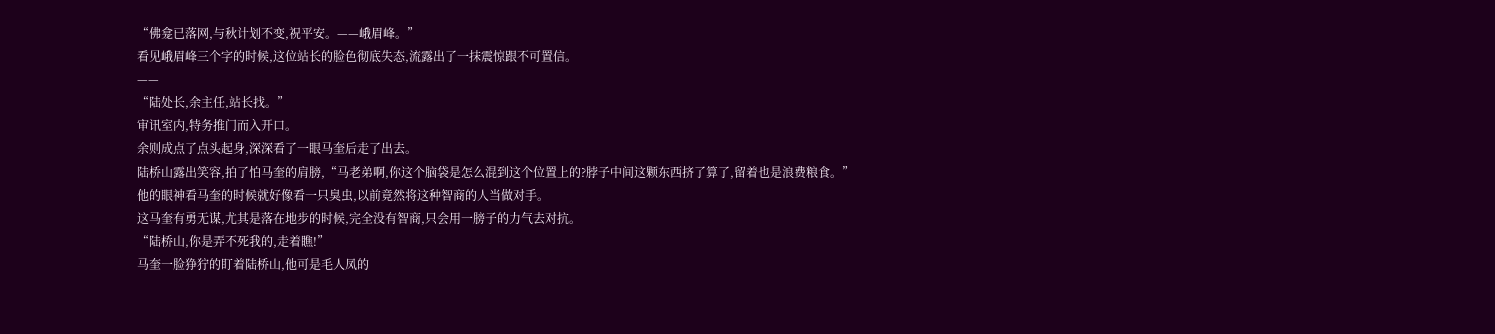“佛龛已落网,与秋计划不变,祝平安。——峨眉峰。”
看见峨眉峰三个字的时候,这位站长的脸色彻底失态,流露出了一抹震惊跟不可置信。
——
“陆处长,余主任,站长找。”
审讯室内,特务推门而入开口。
余则成点了点头起身,深深看了一眼马奎后走了出去。
陆桥山露出笑容,拍了怕马奎的肩膀,“马老弟啊,你这个脑袋是怎么混到这个位置上的?脖子中间这颗东西挤了算了,留着也是浪费粮食。”
他的眼神看马奎的时候就好像看一只臭虫,以前竟然将这种智商的人当做对手。
这马奎有勇无谋,尤其是落在地步的时候,完全没有智商,只会用一膀子的力气去对抗。
“陆桥山,你是弄不死我的,走着瞧!”
马奎一脸狰狞的盯着陆桥山,他可是毛人凤的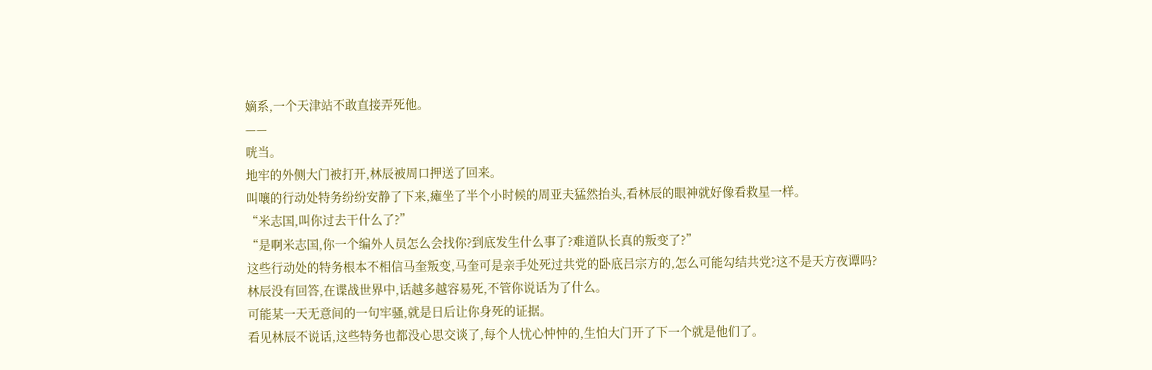嫡系,一个天津站不敢直接弄死他。
——
咣当。
地牢的外侧大门被打开,林辰被周口押送了回来。
叫嚷的行动处特务纷纷安静了下来,瘫坐了半个小时候的周亚夫猛然抬头,看林辰的眼神就好像看救星一样。
“米志国,叫你过去干什么了?”
“是啊米志国,你一个编外人员怎么会找你?到底发生什么事了?难道队长真的叛变了?”
这些行动处的特务根本不相信马奎叛变,马奎可是亲手处死过共党的卧底吕宗方的,怎么可能勾结共党?这不是天方夜谭吗?
林辰没有回答,在谍战世界中,话越多越容易死,不管你说话为了什么。
可能某一天无意间的一句牢骚,就是日后让你身死的证据。
看见林辰不说话,这些特务也都没心思交谈了,每个人忧心忡忡的,生怕大门开了下一个就是他们了。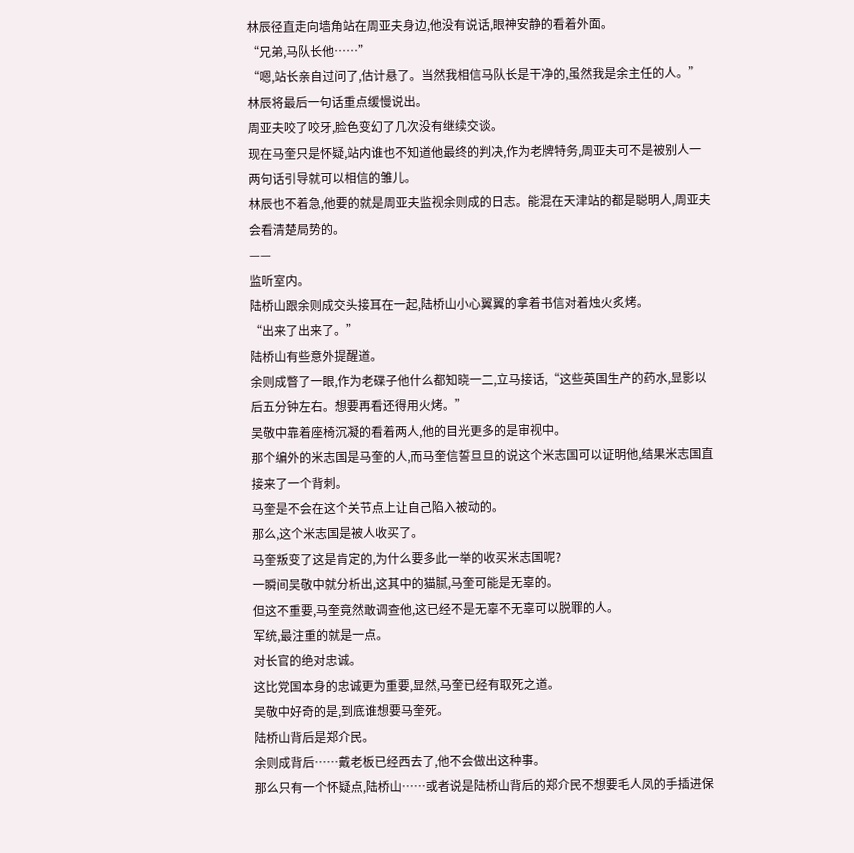林辰径直走向墙角站在周亚夫身边,他没有说话,眼神安静的看着外面。
“兄弟,马队长他……”
“嗯,站长亲自过问了,估计悬了。当然我相信马队长是干净的,虽然我是余主任的人。”
林辰将最后一句话重点缓慢说出。
周亚夫咬了咬牙,脸色变幻了几次没有继续交谈。
现在马奎只是怀疑,站内谁也不知道他最终的判决,作为老牌特务,周亚夫可不是被别人一两句话引导就可以相信的雏儿。
林辰也不着急,他要的就是周亚夫监视余则成的日志。能混在天津站的都是聪明人,周亚夫会看清楚局势的。
——
监听室内。
陆桥山跟余则成交头接耳在一起,陆桥山小心翼翼的拿着书信对着烛火炙烤。
“出来了出来了。”
陆桥山有些意外提醒道。
余则成瞥了一眼,作为老碟子他什么都知晓一二,立马接话,“这些英国生产的药水,显影以后五分钟左右。想要再看还得用火烤。”
吴敬中靠着座椅沉凝的看着两人,他的目光更多的是审视中。
那个编外的米志国是马奎的人,而马奎信誓旦旦的说这个米志国可以证明他,结果米志国直接来了一个背刺。
马奎是不会在这个关节点上让自己陷入被动的。
那么,这个米志国是被人收买了。
马奎叛变了这是肯定的,为什么要多此一举的收买米志国呢?
一瞬间吴敬中就分析出,这其中的猫腻,马奎可能是无辜的。
但这不重要,马奎竟然敢调查他,这已经不是无辜不无辜可以脱罪的人。
军统,最注重的就是一点。
对长官的绝对忠诚。
这比党国本身的忠诚更为重要,显然,马奎已经有取死之道。
吴敬中好奇的是,到底谁想要马奎死。
陆桥山背后是郑介民。
余则成背后……戴老板已经西去了,他不会做出这种事。
那么只有一个怀疑点,陆桥山……或者说是陆桥山背后的郑介民不想要毛人凤的手插进保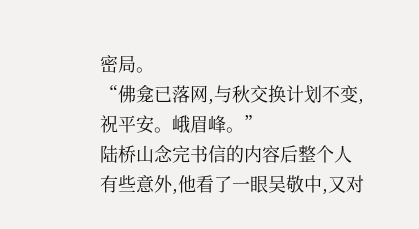密局。
“佛龛已落网,与秋交换计划不变,祝平安。峨眉峰。”
陆桥山念完书信的内容后整个人有些意外,他看了一眼吴敬中,又对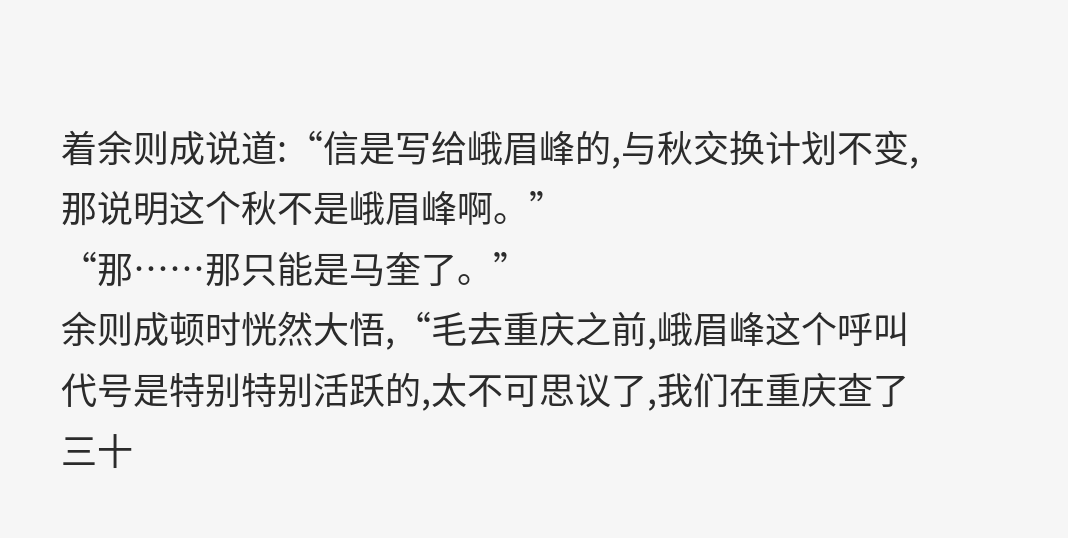着余则成说道:“信是写给峨眉峰的,与秋交换计划不变,那说明这个秋不是峨眉峰啊。”
“那……那只能是马奎了。”
余则成顿时恍然大悟,“毛去重庆之前,峨眉峰这个呼叫代号是特别特别活跃的,太不可思议了,我们在重庆查了三十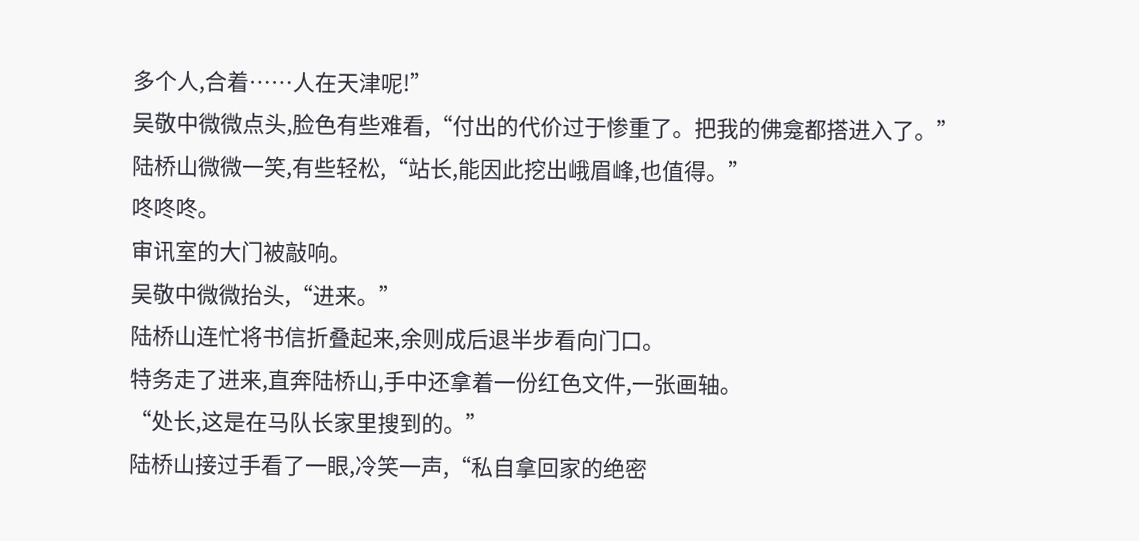多个人,合着……人在天津呢!”
吴敬中微微点头,脸色有些难看,“付出的代价过于惨重了。把我的佛龛都搭进入了。”
陆桥山微微一笑,有些轻松,“站长,能因此挖出峨眉峰,也值得。”
咚咚咚。
审讯室的大门被敲响。
吴敬中微微抬头,“进来。”
陆桥山连忙将书信折叠起来,余则成后退半步看向门口。
特务走了进来,直奔陆桥山,手中还拿着一份红色文件,一张画轴。
“处长,这是在马队长家里搜到的。”
陆桥山接过手看了一眼,冷笑一声,“私自拿回家的绝密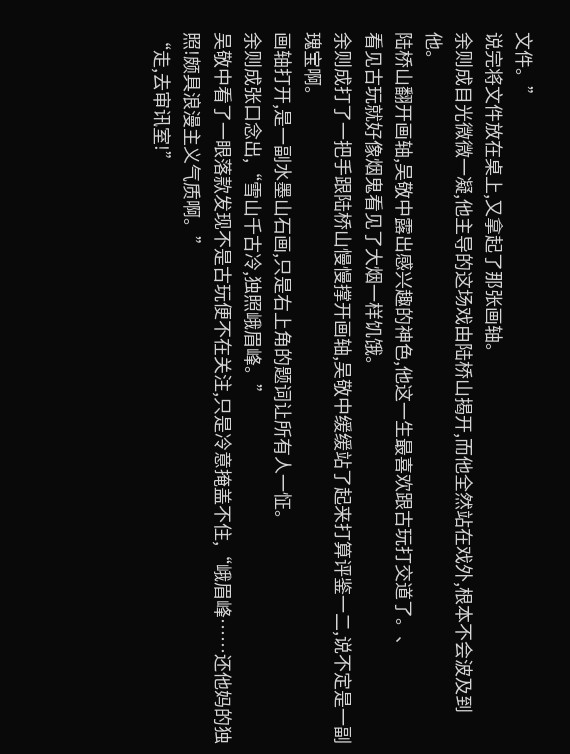文件。”
说完将文件放在桌上,又拿起了那张画轴。
余则成目光微微一凝,他主导的这场戏由陆桥山揭开,而他全然站在戏外,根本不会波及到他。
陆桥山翻开画轴,吴敬中露出感兴趣的神色,他这一生最喜欢跟古玩打交道了。、
看见古玩就好像烟鬼看见了大烟一样饥饿。
余则成打了一把手跟陆桥山慢慢撑开画轴,吴敬中缓缓站了起来打算评鉴一二,说不定是一副瑰宝啊。
画轴打开,是一副水墨山石画,只是右上角的题词让所有人一怔。
余则成张口念出,“雪山千古冷,独照峨眉峰。”
吴敬中看了一眼落款发现不是古玩便不在关注,只是冷意掩盖不住,“峨眉峰……还他妈的独照!颇具浪漫主义气质啊。”
“走,去审讯室!”